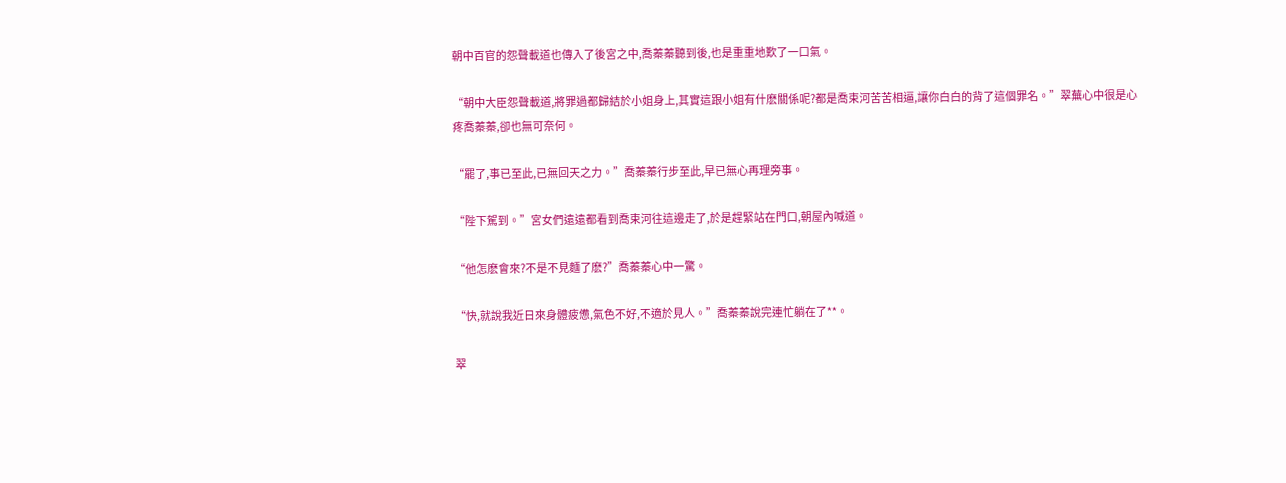朝中百官的怨聲載道也傳入了後宮之中,喬蓁蓁聽到後,也是重重地歎了一口氣。

“朝中大臣怨聲載道,將罪過都歸結於小姐身上,其實這跟小姐有什麽關係呢?都是喬束河苦苦相逼,讓你白白的背了這個罪名。”翠蕪心中很是心疼喬蓁蓁,卻也無可奈何。

“罷了,事已至此,已無回天之力。”喬蓁蓁行步至此,早已無心再理旁事。

“陛下駕到。”宮女們遠遠都看到喬束河往這邊走了,於是趕緊站在門口,朝屋內喊道。

“他怎麽會來?不是不見麵了麽?”喬蓁蓁心中一驚。

“快,就說我近日來身體疲憊,氣色不好,不適於見人。”喬蓁蓁說完連忙躺在了**。

翠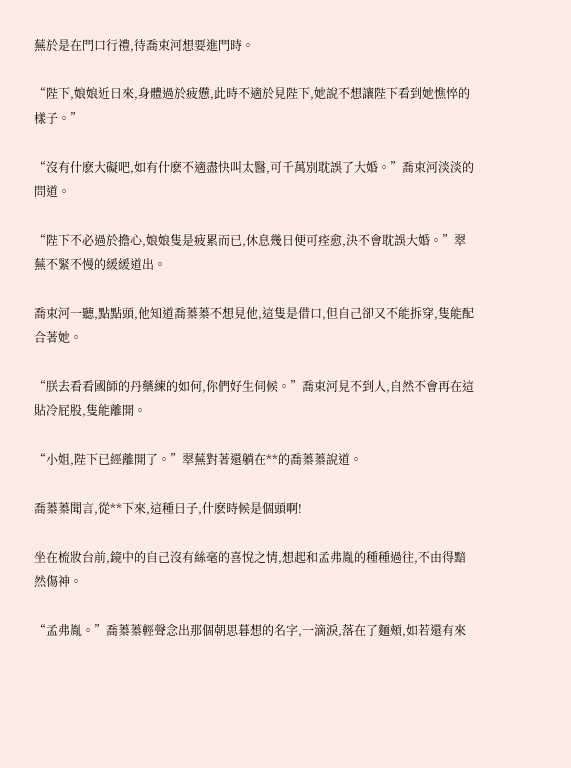蕪於是在門口行禮,待喬束河想要進門時。

“陛下,娘娘近日來,身體過於疲憊,此時不適於見陛下,她說不想讓陛下看到她憔悴的樣子。”

“沒有什麽大礙吧,如有什麽不適盡快叫太醫,可千萬別耽誤了大婚。”喬束河淡淡的問道。

“陛下不必過於擔心,娘娘隻是疲累而已,休息幾日便可痊愈,決不會耽誤大婚。”翠蕪不緊不慢的緩緩道出。

喬束河一聽,點點頭,他知道喬蓁蓁不想見他,這隻是借口,但自己卻又不能拆穿,隻能配合著她。

“朕去看看國師的丹藥練的如何,你們好生伺候。”喬束河見不到人,自然不會再在這貼冷屁股,隻能離開。

“小姐,陛下已經離開了。”翠蕪對著還躺在**的喬蓁蓁說道。

喬蓁蓁聞言,從**下來,這種日子,什麽時候是個頭啊!

坐在梳妝台前,鏡中的自己沒有絲毫的喜悅之情,想起和孟弗胤的種種過往,不由得黯然傷神。

“孟弗胤。”喬蓁蓁輕聲念出那個朝思暮想的名字,一滴淚,落在了麵頰,如若還有來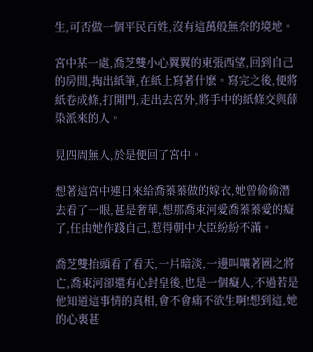生,可否做一個平民百姓,沒有這萬般無奈的境地。

宮中某一處,喬芝雙小心翼翼的東張西望,回到自己的房間,掏出紙筆,在紙上寫著什麽。寫完之後,便將紙卷成條,打開門,走出去宮外,將手中的紙條交與薛染派來的人。

見四周無人,於是便回了宮中。

想著這宮中連日來給喬蓁蓁做的嫁衣,她曾偷偷潛去看了一眼,甚是奢華,想那喬束河愛喬蓁蓁愛的癡了,任由她作踐自己,惹得朝中大臣紛紛不滿。

喬芝雙抬頭看了看天,一片暗淡,一邊叫嚷著國之將亡,喬束河卻還有心封皇後,也是一個癡人,不過若是他知道這事情的真相,會不會痛不欲生啊!想到這,她的心裏甚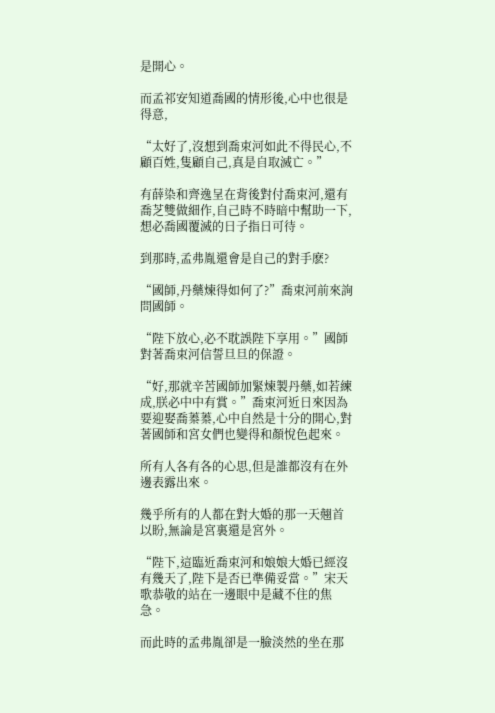是開心。

而孟祁安知道喬國的情形後,心中也很是得意,

“太好了,沒想到喬束河如此不得民心,不顧百姓,隻顧自己,真是自取滅亡。”

有薛染和齊逸呈在背後對付喬束河,還有喬芝雙做細作,自己時不時暗中幫助一下,想必喬國覆滅的日子指日可待。

到那時,孟弗胤還會是自己的對手麽?

“國師,丹藥煉得如何了?”喬束河前來詢問國師。

“陛下放心,必不耽誤陛下享用。”國師對著喬束河信誓旦旦的保證。

“好,那就辛苦國師加緊煉製丹藥,如若練成,朕必中中有賞。”喬束河近日來因為要迎娶喬蓁蓁,心中自然是十分的開心,對著國師和宮女們也變得和顏悅色起來。

所有人各有各的心思,但是誰都沒有在外邊表露出來。

幾乎所有的人都在對大婚的那一天翹首以盼,無論是宮裏還是宮外。

“陛下,這臨近喬束河和娘娘大婚已經沒有幾天了,陛下是否已準備妥當。”宋天歌恭敬的站在一邊眼中是藏不住的焦急。

而此時的孟弗胤卻是一臉淡然的坐在那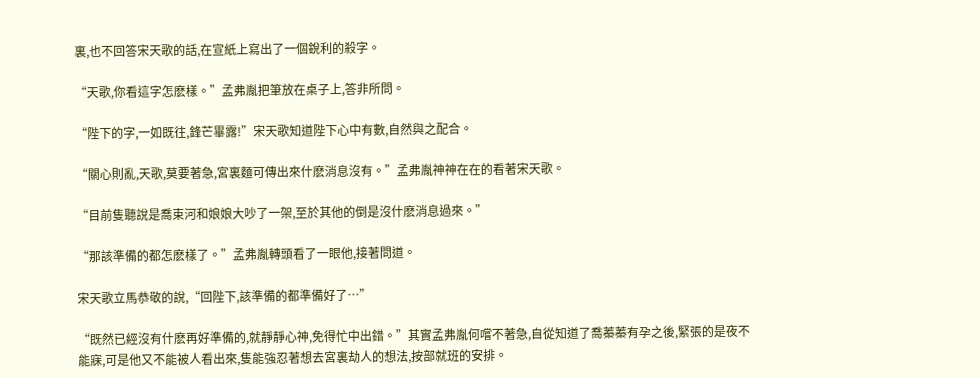裏,也不回答宋天歌的話,在宣紙上寫出了一個銳利的殺字。

“天歌,你看這字怎麽樣。”孟弗胤把筆放在桌子上,答非所問。

“陛下的字,一如既往,鋒芒畢露!”宋天歌知道陛下心中有數,自然與之配合。

“關心則亂,天歌,莫要著急,宮裏麵可傳出來什麽消息沒有。”孟弗胤神神在在的看著宋天歌。

“目前隻聽說是喬束河和娘娘大吵了一架,至於其他的倒是沒什麽消息過來。”

“那該準備的都怎麽樣了。”孟弗胤轉頭看了一眼他,接著問道。

宋天歌立馬恭敬的說,“回陛下,該準備的都準備好了…”

“既然已經沒有什麽再好準備的,就靜靜心神,免得忙中出錯。”其實孟弗胤何嚐不著急,自從知道了喬蓁蓁有孕之後,緊張的是夜不能寐,可是他又不能被人看出來,隻能強忍著想去宮裏劫人的想法,按部就班的安排。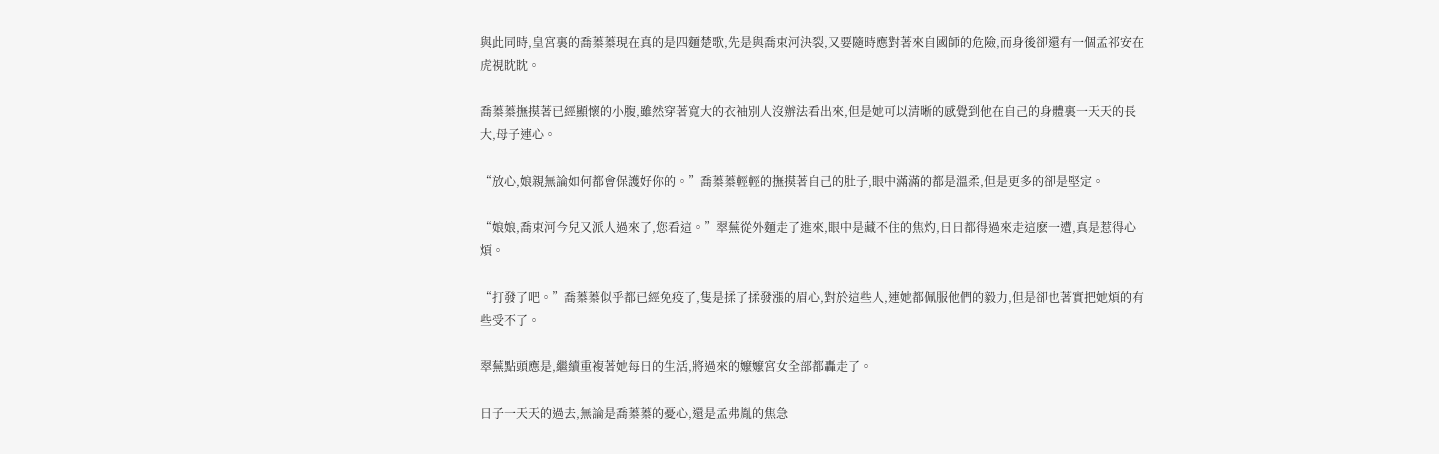與此同時,皇宮裏的喬蓁蓁現在真的是四麵楚歌,先是與喬束河決裂,又要隨時應對著來自國師的危險,而身後卻還有一個孟祁安在虎視眈眈。

喬蓁蓁撫摸著已經顯懷的小腹,雖然穿著寬大的衣袖別人沒辦法看出來,但是她可以清晰的感覺到他在自己的身體裏一天天的長大,母子連心。

“放心,娘親無論如何都會保護好你的。”喬蓁蓁輕輕的撫摸著自己的肚子,眼中滿滿的都是溫柔,但是更多的卻是堅定。

“娘娘,喬束河今兒又派人過來了,您看這。”翠蕪從外麵走了進來,眼中是藏不住的焦灼,日日都得過來走這麽一遭,真是惹得心煩。

“打發了吧。”喬蓁蓁似乎都已經免疫了,隻是揉了揉發漲的眉心,對於這些人,連她都佩服他們的毅力,但是卻也著實把她煩的有些受不了。

翠蕪點頭應是,繼續重複著她每日的生活,將過來的嬤嬤宮女全部都轟走了。

日子一天天的過去,無論是喬蓁蓁的憂心,還是孟弗胤的焦急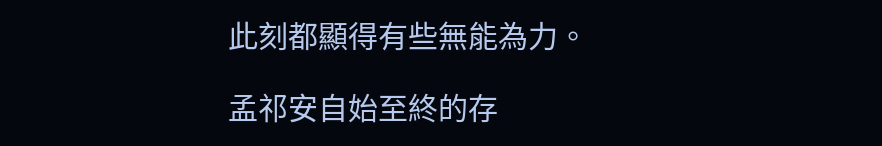此刻都顯得有些無能為力。

孟祁安自始至終的存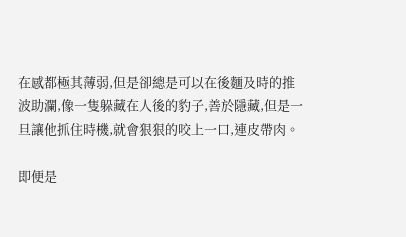在感都極其薄弱,但是卻總是可以在後麵及時的推波助瀾,像一隻躲藏在人後的豹子,善於隱藏,但是一旦讓他抓住時機,就會狠狠的咬上一口,連皮帶肉。

即便是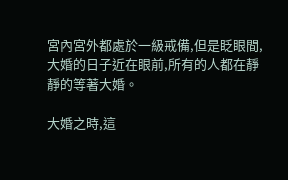宮內宮外都處於一級戒備,但是眨眼間,大婚的日子近在眼前,所有的人都在靜靜的等著大婚。

大婚之時,這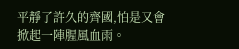平靜了許久的齊國,怕是又會掀起一陣腥風血雨。